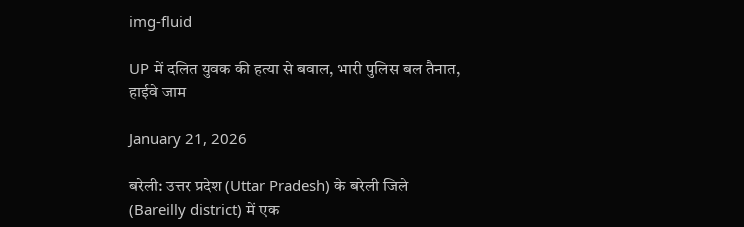img-fluid

UP में दलित युवक की हत्या से बवाल, भारी पुलिस बल तैनात, हाईवे जाम

January 21, 2026

बरेली: उत्तर प्रदेश (Uttar Pradesh) के बरेली जिले (Bareilly district) में एक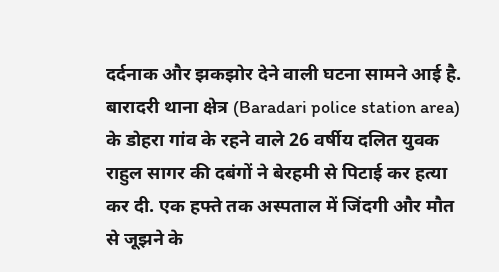दर्दनाक और झकझोर देने वाली घटना सामने आई है. बारादरी थाना क्षेत्र (Baradari police station area) के डोहरा गांव के रहने वाले 26 वर्षीय दलित युवक राहुल सागर की दबंगों ने बेरहमी से पिटाई कर हत्या कर दी. एक हफ्ते तक अस्पताल में जिंदगी और मौत से जूझने के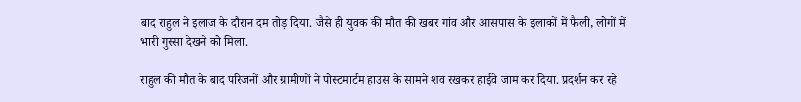बाद राहुल ने इलाज के दौरान दम तोड़ दिया. जैसे ही युवक की मौत की खबर गांव और आसपास के इलाकों में फैली, लोगों में भारी गुस्सा देखने को मिला.

राहुल की मौत के बाद परिजनों और ग्रामीणों ने पोस्टमार्टम हाउस के सामने शव रखकर हाईवे जाम कर दिया. प्रदर्शन कर रहे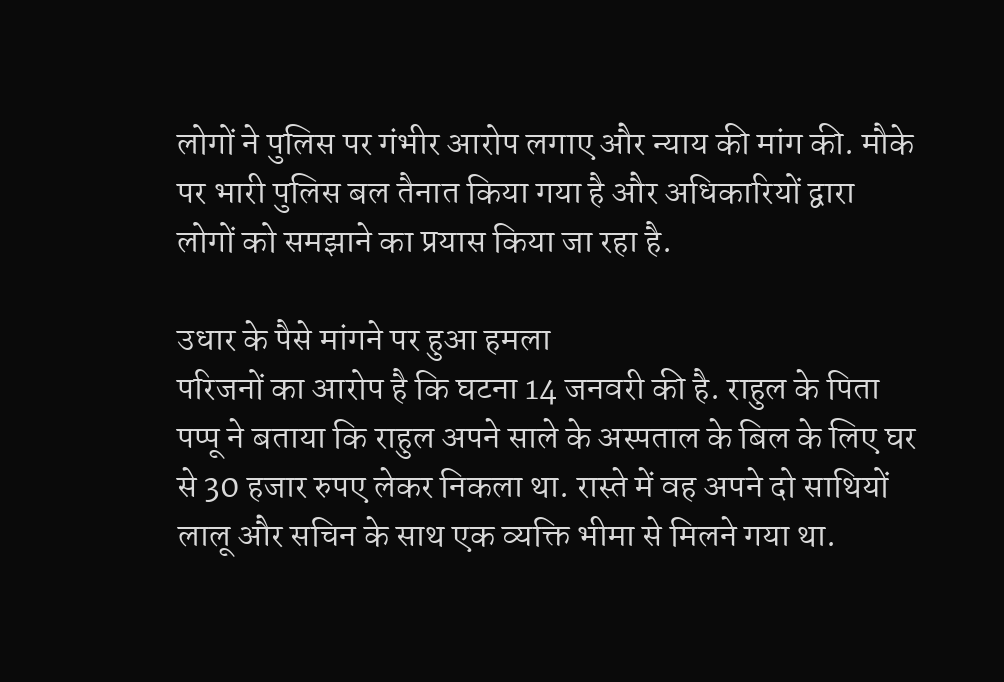लोगों ने पुलिस पर गंभीर आरोप लगाए और न्याय की मांग की. मौके पर भारी पुलिस बल तैनात किया गया है और अधिकारियों द्वारा लोगों को समझाने का प्रयास किया जा रहा है.

उधार के पैसे मांगने पर हुआ हमला
परिजनों का आरोप है कि घटना 14 जनवरी की है. राहुल के पिता पप्पू ने बताया कि राहुल अपने साले के अस्पताल के बिल के लिए घर से 30 हजार रुपए लेकर निकला था. रास्ते में वह अपने दो साथियों लालू और सचिन के साथ एक व्यक्ति भीमा से मिलने गया था.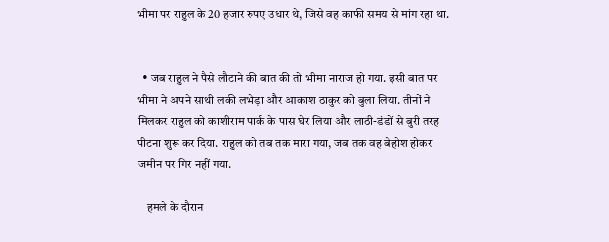भीमा पर राहुल के 20 हजार रुपए उधार थे, जिसे वह काफी समय से मांग रहा था.


  • जब राहुल ने पैसे लौटाने की बात की तो भीमा नाराज हो गया. इसी बात पर भीमा ने अपने साथी लकी लभेड़ा और आकाश ठाकुर को बुला लिया. तीनों ने मिलकर राहुल को काशीराम पार्क के पास घेर लिया और लाठी-डंडों से बुरी तरह पीटना शुरू कर दिया. राहुल को तब तक मारा गया, जब तक वह बेहोश होकर जमीन पर गिर नहीं गया.

    हमले के दौरान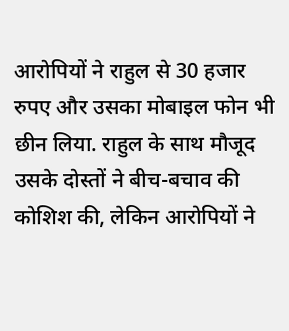आरोपियों ने राहुल से 30 हजार रुपए और उसका मोबाइल फोन भी छीन लिया. राहुल के साथ मौजूद उसके दोस्तों ने बीच-बचाव की कोशिश की, लेकिन आरोपियों ने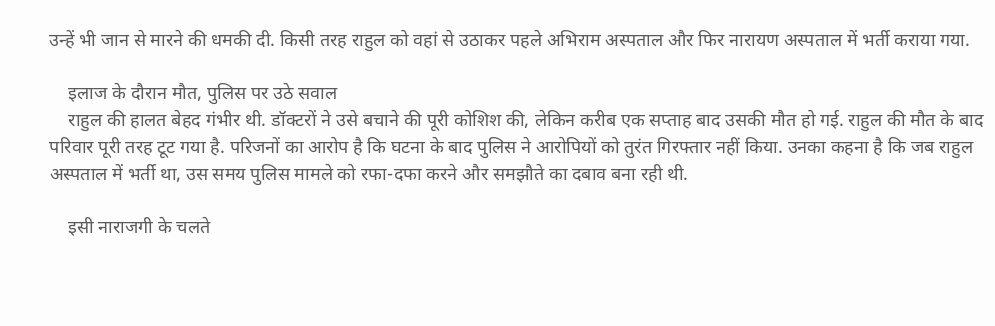उन्हें भी जान से मारने की धमकी दी. किसी तरह राहुल को वहां से उठाकर पहले अभिराम अस्पताल और फिर नारायण अस्पताल में भर्ती कराया गया.

    इलाज के दौरान मौत, पुलिस पर उठे सवाल
    राहुल की हालत बेहद गंभीर थी. डॉक्टरों ने उसे बचाने की पूरी कोशिश की, लेकिन करीब एक सप्ताह बाद उसकी मौत हो गई. राहुल की मौत के बाद परिवार पूरी तरह टूट गया है. परिजनों का आरोप है कि घटना के बाद पुलिस ने आरोपियों को तुरंत गिरफ्तार नहीं किया. उनका कहना है कि जब राहुल अस्पताल में भर्ती था, उस समय पुलिस मामले को रफा-दफा करने और समझौते का दबाव बना रही थी.

    इसी नाराजगी के चलते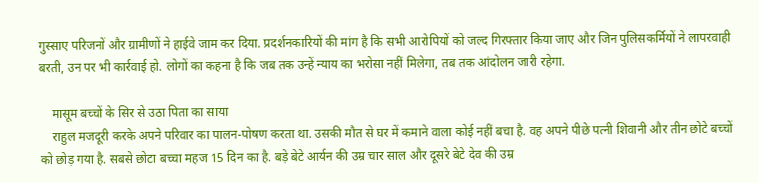गुस्साए परिजनों और ग्रामीणों ने हाईवे जाम कर दिया. प्रदर्शनकारियों की मांग है कि सभी आरोपियों को जल्द गिरफ्तार किया जाए और जिन पुलिसकर्मियों ने लापरवाही बरती, उन पर भी कार्रवाई हो. लोगों का कहना है कि जब तक उन्हें न्याय का भरोसा नहीं मिलेगा, तब तक आंदोलन जारी रहेगा.

    मासूम बच्चों के सिर से उठा पिता का साया
    राहुल मजदूरी करके अपने परिवार का पालन-पोषण करता था. उसकी मौत से घर में कमाने वाला कोई नहीं बचा है. वह अपने पीछे पत्नी शिवानी और तीन छोटे बच्चों को छोड़ गया है. सबसे छोटा बच्चा महज 15 दिन का है. बड़े बेटे आर्यन की उम्र चार साल और दूसरे बेटे देव की उम्र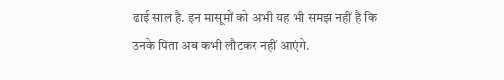ढाई साल है. इन मासूमों को अभी यह भी समझ नहीं है कि उनके पिता अब कभी लौटकर नहीं आएंगे.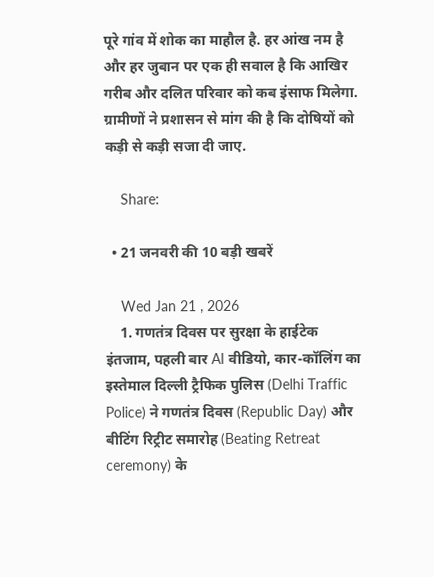पूरे गांव में शोक का माहौल है. हर आंख नम है और हर जुबान पर एक ही सवाल है कि आखिर गरीब और दलित परिवार को कब इंसाफ मिलेगा. ग्रामीणों ने प्रशासन से मांग की है कि दोषियों को कड़ी से कड़ी सजा दी जाए.

    Share:

  • 21 जनवरी की 10 बड़ी खबरें

    Wed Jan 21 , 2026
    1. गणतंत्र दिवस पर सुरक्षा के हाईटेक इंतजाम, पहली बार AI वीडियो, कार-कॉलिंग का इस्तेमाल दिल्ली ट्रैफिक पुलिस (Delhi Traffic Police) ने गणतंत्र दिवस (Republic Day) और बीटिंग रिट्रीट समारोह (Beating Retreat ceremony) के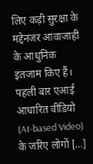लिए कड़ी सुरक्षा के मद्देनजर आवाजाही के आधुनिक इंतजाम किए हैं। पहली बार एआई आधारित वीडियो (AI-based Video) के जरिए लोगों […]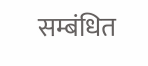सम्बंधित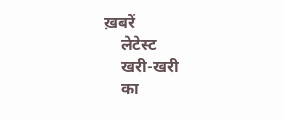ख़बरें
    लेटेस्ट
    खरी-खरी
    का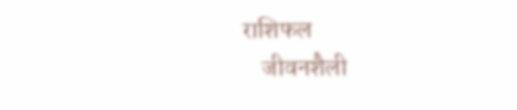राशिफल
    जीवनशैली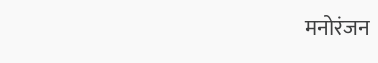मनोरंजन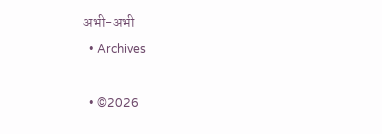अभी-अभी
  • Archives

  • ©2026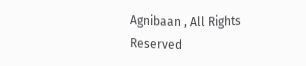Agnibaan , All Rights Reserved